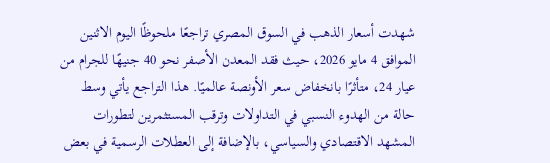شهدت أسعار الذهب في السوق المصري تراجعًا ملحوظًا اليوم الاثنين الموافق 4 مايو 2026، حيث فقد المعدن الأصفر نحو 40 جنيهًا للجرام من عيار 24، متأثرًا بانخفاض سعر الأونصة عالميًا. هذا التراجع يأتي وسط حالة من الهدوء النسبي في التداولات وترقب المستثمرين لتطورات المشهد الاقتصادي والسياسي، بالإضافة إلى العطلات الرسمية في بعض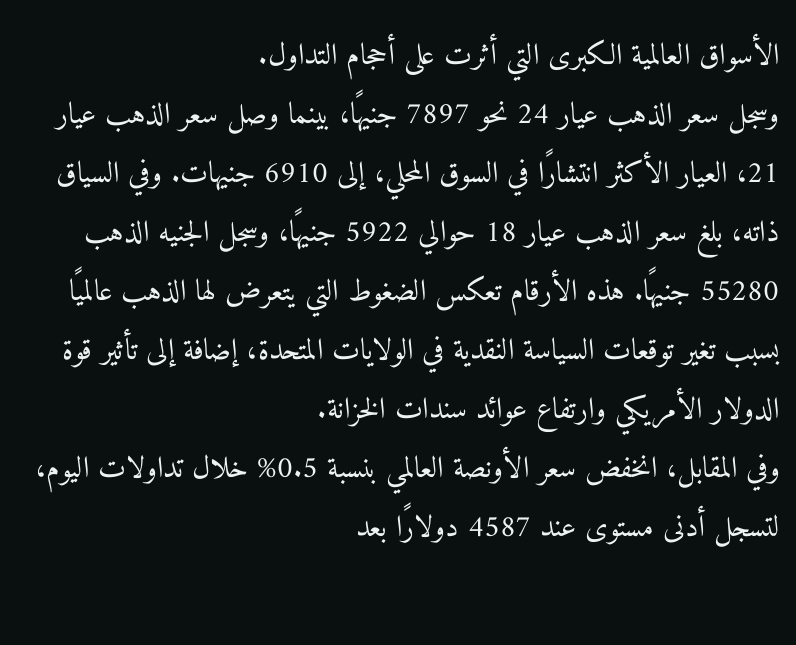الأسواق العالمية الكبرى التي أثرت على أحجام التداول.
وسجل سعر الذهب عيار 24 نحو 7897 جنيهًا، بينما وصل سعر الذهب عيار 21، العيار الأكثر انتشارًا في السوق المحلي، إلى 6910 جنيهات. وفي السياق ذاته، بلغ سعر الذهب عيار 18 حوالي 5922 جنيهًا، وسجل الجنيه الذهب 55280 جنيهًا. هذه الأرقام تعكس الضغوط التي يتعرض لها الذهب عالميًا بسبب تغير توقعات السياسة النقدية في الولايات المتحدة، إضافة إلى تأثير قوة الدولار الأمريكي وارتفاع عوائد سندات الخزانة.
وفي المقابل، انخفض سعر الأونصة العالمي بنسبة 0.5% خلال تداولات اليوم، لتسجل أدنى مستوى عند 4587 دولارًا بعد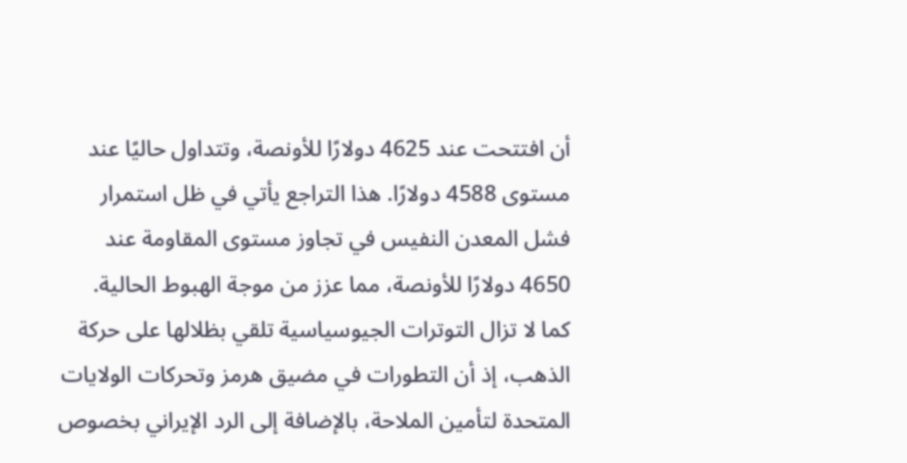أن افتتحت عند 4625 دولارًا للأونصة، وتتداول حاليًا عند مستوى 4588 دولارًا. هذا التراجع يأتي في ظل استمرار فشل المعدن النفيس في تجاوز مستوى المقاومة عند 4650 دولارًا للأونصة، مما عزز من موجة الهبوط الحالية.
كما لا تزال التوترات الجيوسياسية تلقي بظلالها على حركة الذهب، إذ أن التطورات في مضيق هرمز وتحركات الولايات المتحدة لتأمين الملاحة، بالإضافة إلى الرد الإيراني بخصوص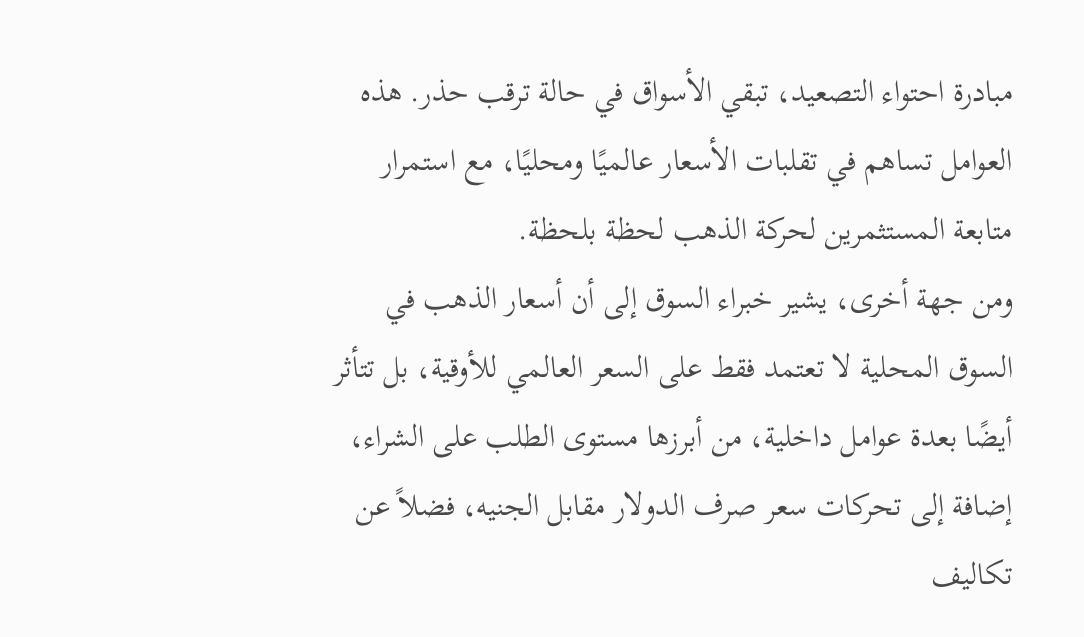مبادرة احتواء التصعيد، تبقي الأسواق في حالة ترقب حذر. هذه العوامل تساهم في تقلبات الأسعار عالميًا ومحليًا، مع استمرار متابعة المستثمرين لحركة الذهب لحظة بلحظة.
ومن جهة أخرى، يشير خبراء السوق إلى أن أسعار الذهب في السوق المحلية لا تعتمد فقط على السعر العالمي للأوقية، بل تتأثر أيضًا بعدة عوامل داخلية، من أبرزها مستوى الطلب على الشراء، إضافة إلى تحركات سعر صرف الدولار مقابل الجنيه، فضلاً عن تكاليف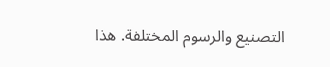التصنيع والرسوم المختلفة. هذا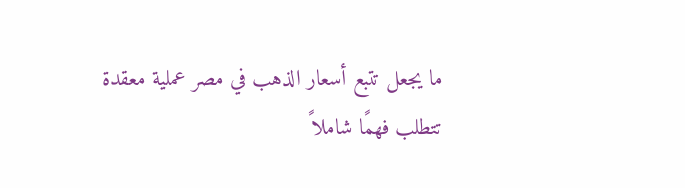ما يجعل تتبع أسعار الذهب في مصر عملية معقدة تتطلب فهمًا شاملاً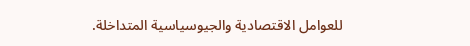للعوامل الاقتصادية والجيوسياسية المتداخلة.